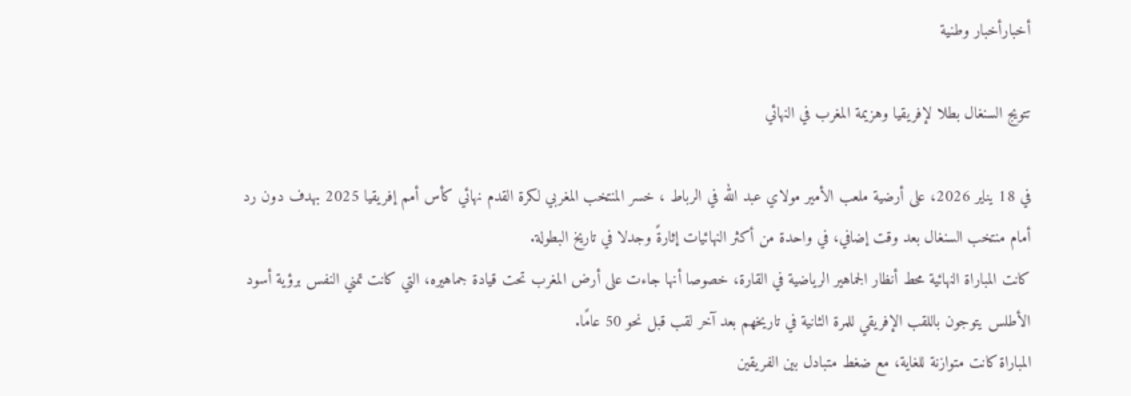أخبارأخبار وطنية

تتويج السنغال بطلا لإفريقيا وهزيمة المغرب في النهائي

في 18 يناير 2026، على أرضية ملعب الأمير مولاي عبد الله في الرباط ، خسر المنتخب المغربي لكرة القدم نهائي كأس أمم إفريقيا 2025 بهدف دون رد أمام منتخب السنغال بعد وقت إضافي، في واحدة من أكثر النهائيات إثارةً وجدلا في تاريخ البطولة.
كانت المباراة النهائية محط أنظار الجماهير الرياضية في القارة، خصوصا أنها جاءت على أرض المغرب تحت قيادة جماهيره، التي كانت تمني النفس برؤية أسود الأطلس يتوجون باللقب الإفريقي للمرة الثانية في تاريخهم بعد آخر لقب قبل نحو 50 عامًا.
المباراة كانت متوازنة للغاية، مع ضغط متبادل بين الفريقين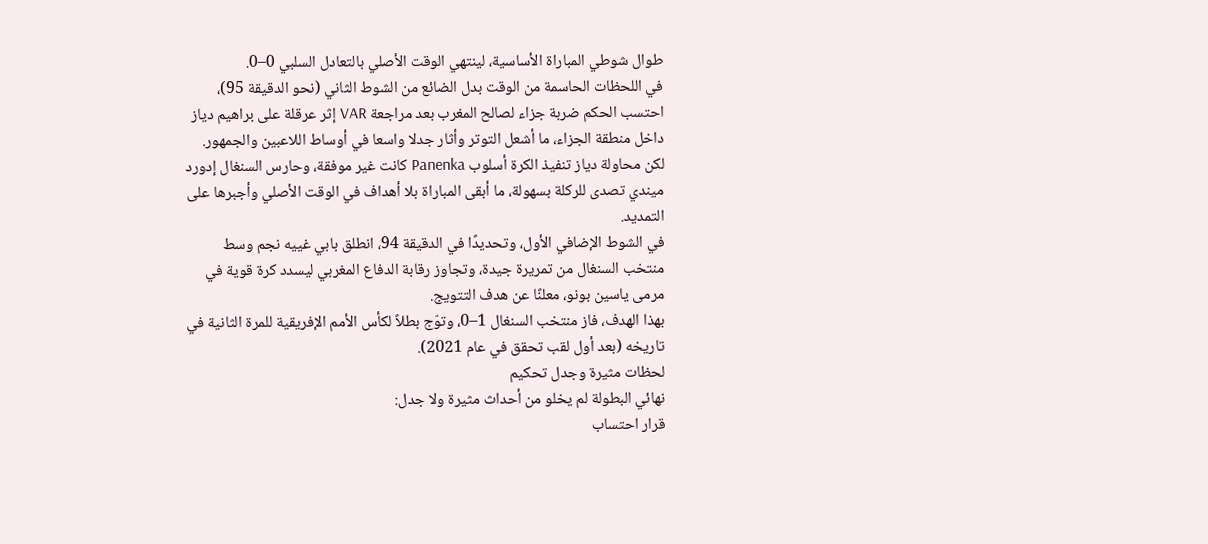طوال شوطي المباراة الأساسية، لينتهي الوقت الأصلي بالتعادل السلبي 0–0.
في اللحظات الحاسمة من الوقت بدل الضائع من الشوط الثاني (نحو الدقيقة 95)، احتسب الحكم ضربة جزاء لصالح المغرب بعد مراجعة VAR إثر عرقلة على براهيم دياز داخل منطقة الجزاء، ما أشعل التوتر وأثار جدلا واسعا في أوساط اللاعبين والجمهور.
لكن محاولة دياز تنفيذ الكرة أسلوب Panenka كانت غير موفقة، وحارس السنغال إدورد ميندي تصدى للركلة بسهولة، ما أبقى المباراة بلا أهداف في الوقت الأصلي وأجبرها على التمديد.
في الشوط الإضافي الأول، وتحديدًا في الدقيقة 94، انطلق بابي غييه نجم وسط منتخب السنغال من تمريرة جيدة، وتجاوز رقابة الدفاع المغربي ليسدد كرة قوية في مرمى ياسين بونو، معلنًا عن هدف التتويج.
بهذا الهدف، فاز منتخب السنغال 1–0، وتوّج بطلاً لكأس الأمم الإفريقية للمرة الثانية في تاريخه (بعد أول لقب تحقق في عام 2021).
لحظات مثيرة وجدل تحكيم
نهائي البطولة لم يخلو من أحداث مثيرة ولا جدل:
قرار احتساب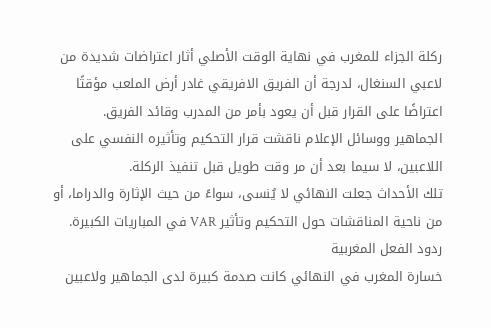ركلة الجزاء للمغرب في نهاية الوقت الأصلي أثار اعتراضات شديدة من لاعبي السنغال، لدرجة أن الفريق الافريقي غادر أرض الملعب مؤقتًا اعتراضًا على القرار قبل أن يعود بأمر من المدرب وقائد الفريق.
الجماهير ووسائل الإعلام ناقشت قرار التحكيم وتأثيره النفسي على اللاعبين، لا سيما بعد أن مر وقت طويل قبل تنفيذ الركلة.
تلك الأحداث جعلت النهائي لا يُنسى، سواءً من حيث الإثارة والدراما، أو من ناحية المناقشات حول التحكيم وتأثير VAR في المباريات الكبيرة.
ردود الفعل المغربية
خسارة المغرب في النهائي كانت صدمة كبيرة لدى الجماهير ولاعبين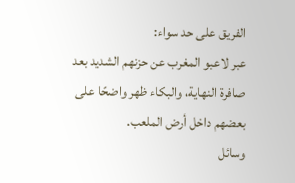الفريق على حد سواء:
عبر لاعبو المغرب عن حزنهم الشديد بعد صافرة النهاية، والبكاء ظهر واضحًا على بعضهم داخل أرض الملعب.
وسائل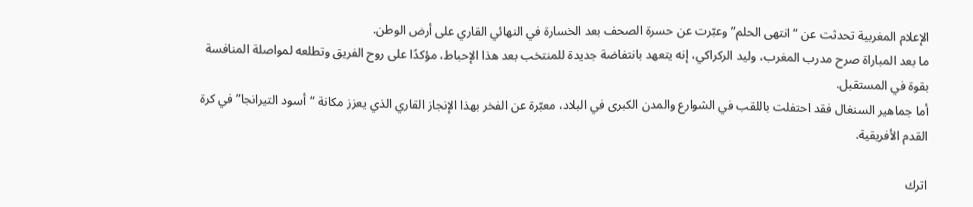الإعلام المغربية تحدثت عن “انتهى الحلم” وعبّرت عن حسرة الصحف بعد الخسارة في النهائي القاري على أرض الوطن.
ما بعد المباراة صرح مدرب المغرب، وليد الركراكي، إنه يتعهد بانتفاضة جديدة للمنتخب بعد هذا الإحباط، مؤكدًا على روح الفريق وتطلعه لمواصلة المنافسة بقوة في المستقبل.
أما جماهير السنغال فقد احتفلت باللقب في الشوارع والمدن الكبرى في البلاد، معبّرة عن الفخر بهذا الإنجاز القاري الذي يعزز مكانة “أسود التيرانجا” في كرة القدم الأفريقية.

اترك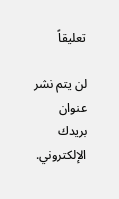تعليقاً

لن يتم نشر عنوان بريدك الإلكتروني.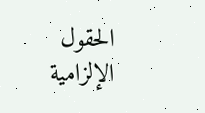الحقول الإلزامية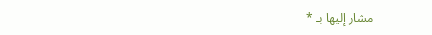مشار إليها بـ *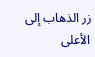زر الذهاب إلى الأعلى